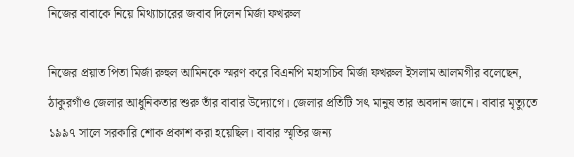নিজের বাবাকে নিয়ে মিথ‍্যাচারের জবাব দিলেন মির্জা ফখরুল

নিজের প্রয়াত পিতা মির্জা রুহুল আমিনকে স্মরণ করে বিএনপি মহাসচিব মির্জা ফখরুল ইসলাম আলমগীর বলেছেন, ঠাকুরগাঁও জেলার আধুনিকতার শুরু তাঁর বাবার উদ্যোগে। জেলার প্রতিটি সৎ মানুষ তার অবদান জানে। বাবার মৃত্যুতে ১৯৯৭ সালে সরকারি শোক প্রকাশ করা হয়েছিল। বাবার স্মৃতির জন্য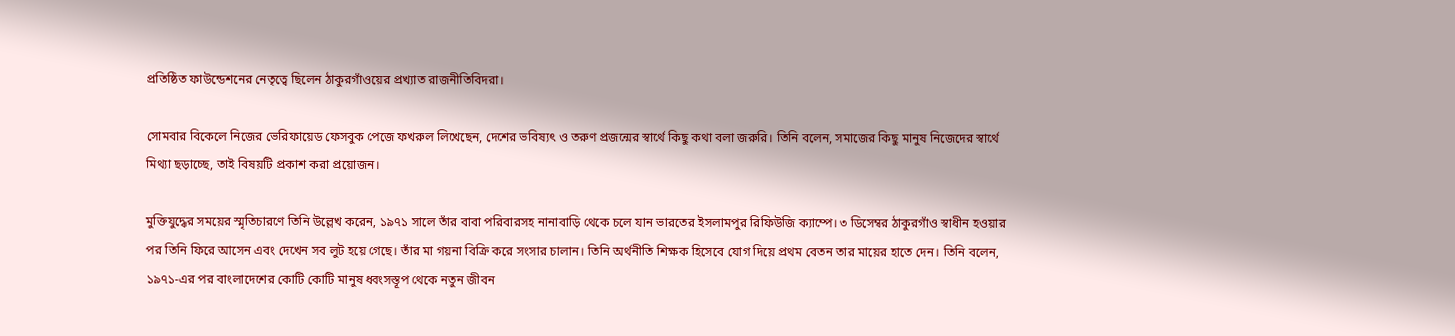প্রতিষ্ঠিত ফাউন্ডেশনের নেতৃত্বে ছিলেন ঠাকুরগাঁওয়ের প্রখ্যাত রাজনীতিবিদরা।

সোমবার বিকেলে নিজের ভেরিফায়েড ফেসবুক পেজে ফখরুল লিখেছেন, দেশের ভবিষ্যৎ ও তরুণ প্রজন্মের স্বার্থে কিছু কথা বলা জরুরি। তিনি বলেন, সমাজের কিছু মানুষ নিজেদের স্বার্থে মিথ্যা ছড়াচ্ছে, তাই বিষয়টি প্রকাশ করা প্রয়োজন।

মুক্তিযুদ্ধের সময়ের স্মৃতিচারণে তিনি উল্লেখ করেন, ১৯৭১ সালে তাঁর বাবা পরিবারসহ নানাবাড়ি থেকে চলে যান ভারতের ইসলামপুর রিফিউজি ক্যাম্পে। ৩ ডিসেম্বর ঠাকুরগাঁও স্বাধীন হওয়ার পর তিনি ফিরে আসেন এবং দেখেন সব লুট হয়ে গেছে। তাঁর মা গয়না বিক্রি করে সংসার চালান। তিনি অর্থনীতি শিক্ষক হিসেবে যোগ দিয়ে প্রথম বেতন তার মায়ের হাতে দেন। তিনি বলেন, ১৯৭১-এর পর বাংলাদেশের কোটি কোটি মানুষ ধ্বংসস্তূপ থেকে নতুন জীবন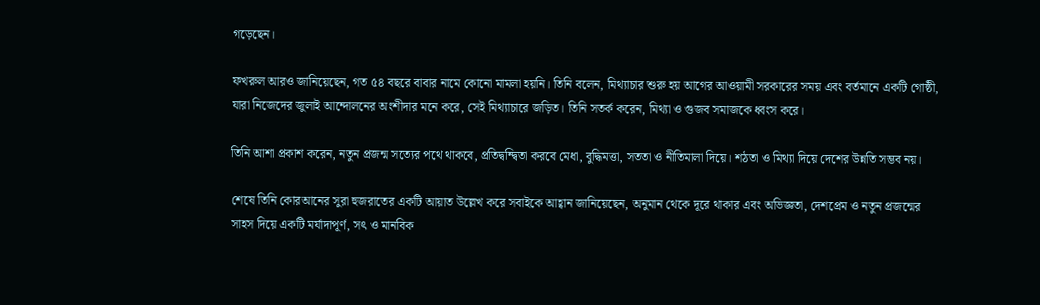গড়েছেন।

ফখরুল আরও জানিয়েছেন, গত ৫৪ বছরে বাবার নামে কোনো মামলা হয়নি। তিনি বলেন, মিথ্যাচার শুরু হয় আগের আওয়ামী সরকারের সময় এবং বর্তমানে একটি গোষ্ঠী, যারা নিজেদের জুলাই আন্দোলনের অংশীদার মনে করে, সেই মিথ্যাচারে জড়িত। তিনি সতর্ক করেন, মিথ্যা ও গুজব সমাজকে ধ্বংস করে।

তিনি আশা প্রকাশ করেন, নতুন প্রজন্ম সত্যের পথে থাকবে, প্রতিদ্বন্দ্বিতা করবে মেধা, বুদ্ধিমত্তা, সততা ও নীতিমালা দিয়ে। শঠতা ও মিথ্যা দিয়ে দেশের উন্নতি সম্ভব নয়।

শেষে তিনি কোরআনের সুরা হুজরাতের একটি আয়াত উল্লেখ করে সবাইকে আহ্বান জানিয়েছেন, অনুমান থেকে দূরে থাকার এবং অভিজ্ঞতা, দেশপ্রেম ও নতুন প্রজন্মের সাহস দিয়ে একটি মর্যাদাপূর্ণ, সৎ ও মানবিক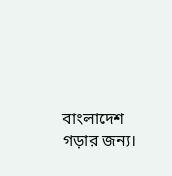বাংলাদেশ গড়ার জন্য।